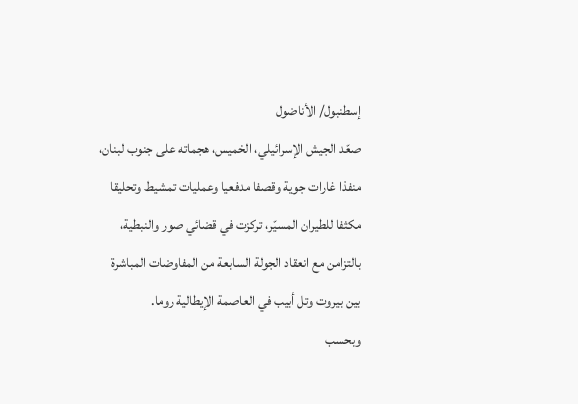إسطنبول/ الأناضول
صعّد الجيش الإسرائيلي، الخميس، هجماته على جنوب لبنان، منفذا غارات جوية وقصفا مدفعيا وعمليات تمشيط وتحليقا مكثفا للطيران المسيّر، تركزت في قضائي صور والنبطية، بالتزامن مع انعقاد الجولة السابعة من المفاوضات المباشرة بين بيروت وتل أبيب في العاصمة الإيطالية روما.
وبحسب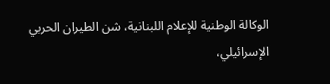الوكالة الوطنية للإعلام اللبنانية، شن الطيران الحربي الإسرائيلي،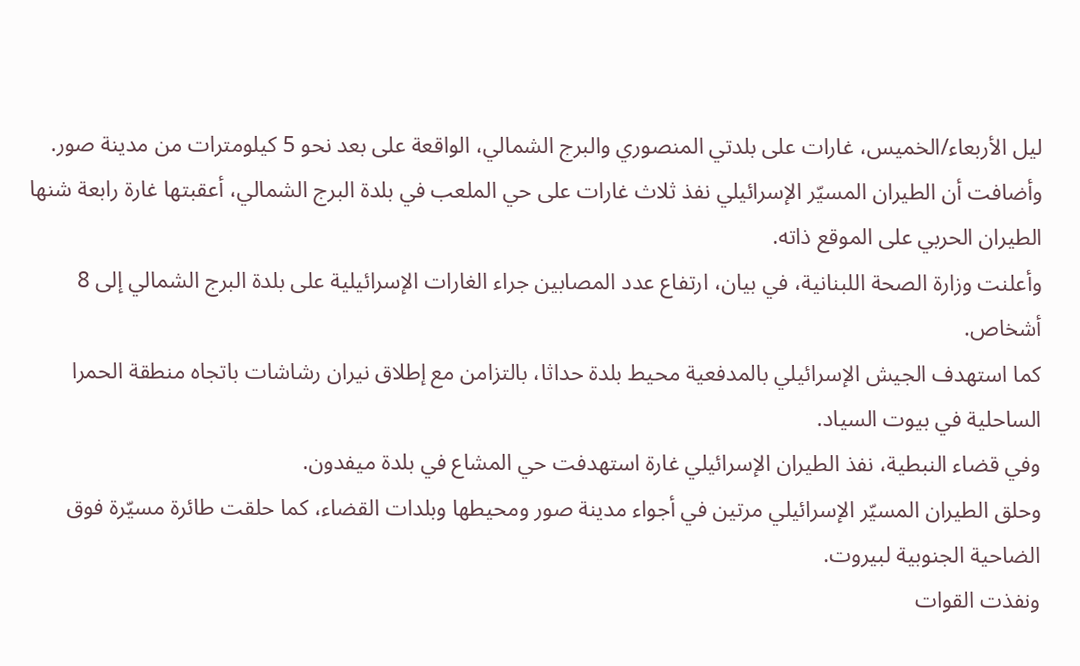ليل الأربعاء/الخميس، غارات على بلدتي المنصوري والبرج الشمالي، الواقعة على بعد نحو 5 كيلومترات من مدينة صور.
وأضافت أن الطيران المسيّر الإسرائيلي نفذ ثلاث غارات على حي الملعب في بلدة البرج الشمالي، أعقبتها غارة رابعة شنها الطيران الحربي على الموقع ذاته.
وأعلنت وزارة الصحة اللبنانية، في بيان، ارتفاع عدد المصابين جراء الغارات الإسرائيلية على بلدة البرج الشمالي إلى 8 أشخاص.
كما استهدف الجيش الإسرائيلي بالمدفعية محيط بلدة حداثا، بالتزامن مع إطلاق نيران رشاشات باتجاه منطقة الحمرا الساحلية في بيوت السياد.
وفي قضاء النبطية، نفذ الطيران الإسرائيلي غارة استهدفت حي المشاع في بلدة ميفدون.
وحلق الطيران المسيّر الإسرائيلي مرتين في أجواء مدينة صور ومحيطها وبلدات القضاء، كما حلقت طائرة مسيّرة فوق الضاحية الجنوبية لبيروت.
ونفذت القوات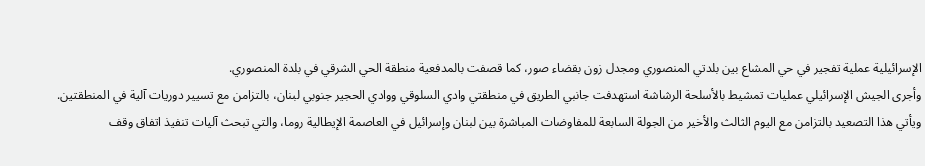الإسرائيلية عملية تفجير في حي المشاع بين بلدتي المنصوري ومجدل زون بقضاء صور، كما قصفت بالمدفعية منطقة الحي الشرقي في بلدة المنصوري.
وأجرى الجيش الإسرائيلي عمليات تمشيط بالأسلحة الرشاشة استهدفت جانبي الطريق في منطقتي وادي السلوقي ووادي الحجير جنوبي لبنان، بالتزامن مع تسيير دوريات آلية في المنطقتين.
ويأتي هذا التصعيد بالتزامن مع اليوم الثالث والأخير من الجولة السابعة للمفاوضات المباشرة بين لبنان وإسرائيل في العاصمة الإيطالية روما، والتي تبحث آليات تنفيذ اتفاق وقف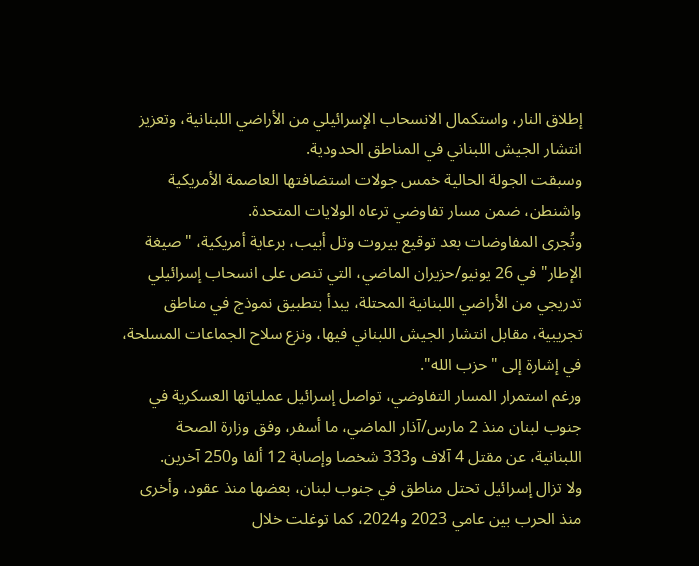إطلاق النار، واستكمال الانسحاب الإسرائيلي من الأراضي اللبنانية، وتعزيز انتشار الجيش اللبناني في المناطق الحدودية.
وسبقت الجولة الحالية خمس جولات استضافتها العاصمة الأمريكية واشنطن، ضمن مسار تفاوضي ترعاه الولايات المتحدة.
وتُجرى المفاوضات بعد توقيع بيروت وتل أبيب، برعاية أمريكية، "صيغة الإطار" في 26 يونيو/حزيران الماضي، التي تنص على انسحاب إسرائيلي تدريجي من الأراضي اللبنانية المحتلة، يبدأ بتطبيق نموذج في مناطق تجريبية، مقابل انتشار الجيش اللبناني فيها، ونزع سلاح الجماعات المسلحة، في إشارة إلى "حزب الله".
ورغم استمرار المسار التفاوضي، تواصل إسرائيل عملياتها العسكرية في جنوب لبنان منذ 2 مارس/آذار الماضي، ما أسفر، وفق وزارة الصحة اللبنانية، عن مقتل 4 آلاف و333 شخصا وإصابة 12 ألفا و250 آخرين.
ولا تزال إسرائيل تحتل مناطق في جنوب لبنان، بعضها منذ عقود، وأخرى منذ الحرب بين عامي 2023 و2024، كما توغلت خلال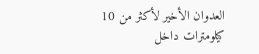العدوان الأخير لأكثر من 10 كيلومترات داخل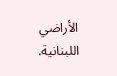الأراضي اللبنانية.